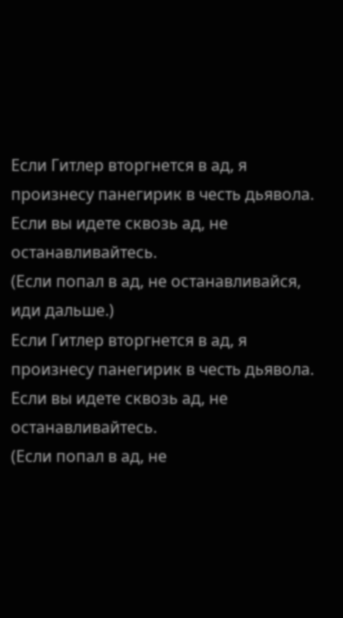Если Гитлер вторгнется в ад, я произнесу панегирик в честь дьявола.
Если вы идете сквозь ад, не останавливайтесь.
(Если попал в ад, не останавливайся, иди дальше.)
Если Гитлер вторгнется в ад, я произнесу панегирик в честь дьявола.
Если вы идете сквозь ад, не останавливайтесь.
(Если попал в ад, не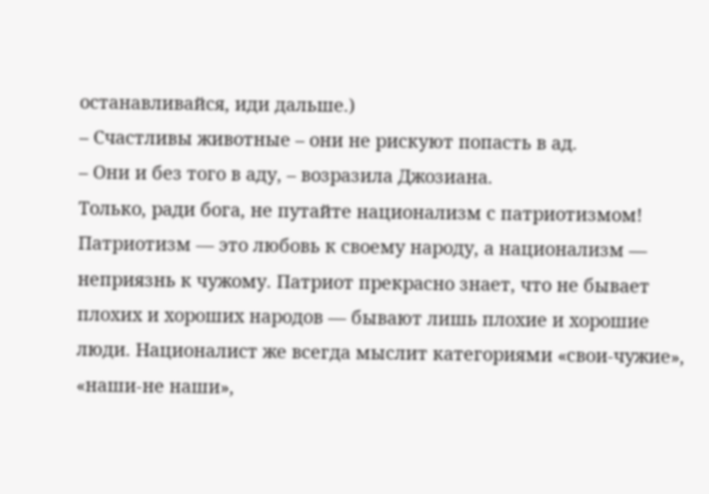останавливайся, иди дальше.)
– Счастливы животные – они не рискуют попасть в ад.
– Они и без того в аду, – возразила Джозиана.
Только, ради бога, не путайте национализм с патриотизмом! Патриотизм — это любовь к своему народу, а национализм — неприязнь к чужому. Патриот прекрасно знает, что не бывает плохих и хороших народов — бывают лишь плохие и хорошие люди. Националист же всегда мыслит категориями «свои-чужие», «наши-не наши»,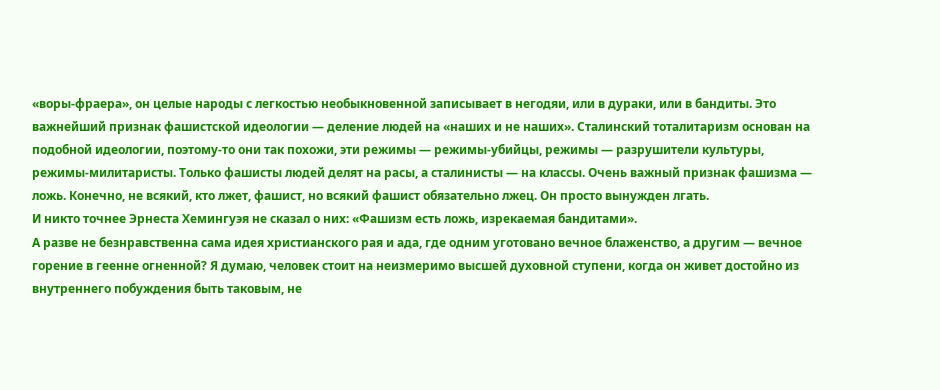«воры-фраера», он целые народы с легкостью необыкновенной записывает в негодяи, или в дураки, или в бандиты. Это важнейший признак фашистской идеологии — деление людей на «наших и не наших». Сталинский тоталитаризм основан на подобной идеологии, поэтому-то они так похожи, эти режимы — режимы-убийцы, режимы — разрушители культуры, режимы-милитаристы. Только фашисты людей делят на расы, а сталинисты — на классы. Очень важный признак фашизма — ложь. Конечно, не всякий, кто лжет, фашист, но всякий фашист обязательно лжец. Он просто вынужден лгать.
И никто точнее Эрнеста Хемингуэя не сказал о них: «Фашизм есть ложь, изрекаемая бандитами».
А разве не безнравственна сама идея христианского рая и ада, где одним уготовано вечное блаженство, а другим — вечное горение в геенне огненной? Я думаю, человек стоит на неизмеримо высшей духовной ступени, когда он живет достойно из внутреннего побуждения быть таковым, не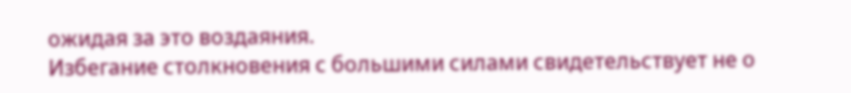ожидая за это воздаяния.
Избегание столкновения с большими силами свидетельствует не о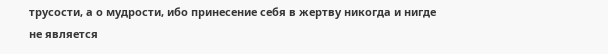трусости, а о мудрости, ибо принесение себя в жертву никогда и нигде не является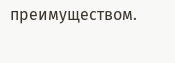преимуществом.